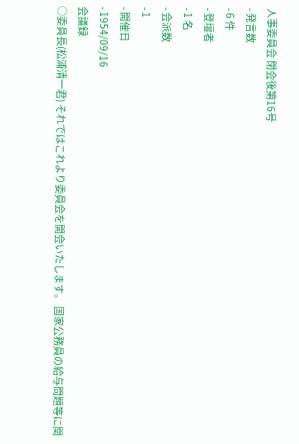人事委員会 閉会後第16号
- 発言数
- 6 件
- 登壇者
- 1 名
- 会派数
- 1
- 開催日
- 1954/09/16
会議録
○委員長(松浦清一君) それではこれより委員会を開会いたします。 国家公務員の給与問題等に関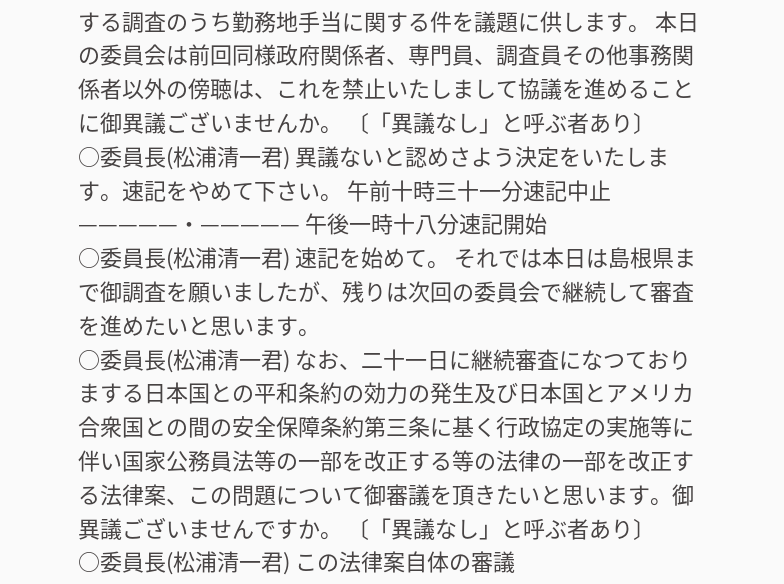する調査のうち勤務地手当に関する件を議題に供します。 本日の委員会は前回同様政府関係者、専門員、調査員その他事務関係者以外の傍聴は、これを禁止いたしまして協議を進めることに御異議ございませんか。 〔「異議なし」と呼ぶ者あり〕
○委員長(松浦清一君) 異議ないと認めさよう決定をいたします。速記をやめて下さい。 午前十時三十一分速記中止 —————・————— 午後一時十八分速記開始
○委員長(松浦清一君) 速記を始めて。 それでは本日は島根県まで御調査を願いましたが、残りは次回の委員会で継続して審査を進めたいと思います。
○委員長(松浦清一君) なお、二十一日に継続審査になつておりまする日本国との平和条約の効力の発生及び日本国とアメリカ合衆国との間の安全保障条約第三条に基く行政協定の実施等に伴い国家公務員法等の一部を改正する等の法律の一部を改正する法律案、この問題について御審議を頂きたいと思います。御異議ございませんですか。 〔「異議なし」と呼ぶ者あり〕
○委員長(松浦清一君) この法律案自体の審議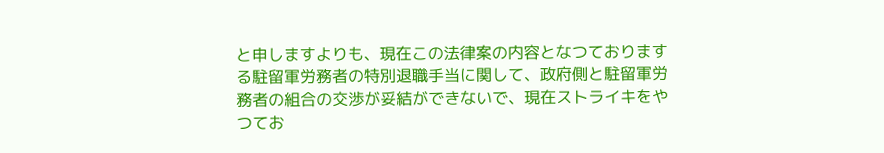と申しますよりも、現在この法律案の内容となつておりまする駐留軍労務者の特別退職手当に関して、政府側と駐留軍労務者の組合の交渉が妥結ができないで、現在ストライキをやつてお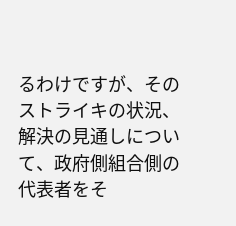るわけですが、そのストライキの状況、解決の見通しについて、政府側組合側の代表者をそ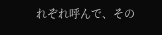れぞれ呼んで、その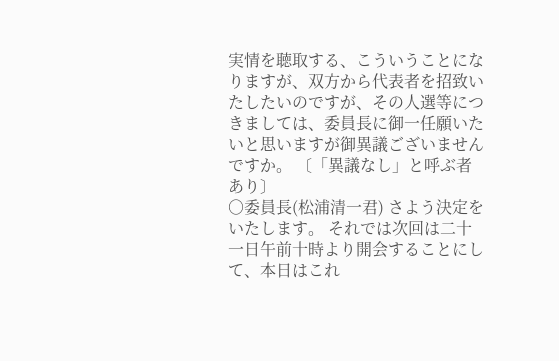実情を聴取する、こういうことになりますが、双方から代表者を招致いたしたいのですが、その人選等につきましては、委員長に御一任願いたいと思いますが御異議ございませんですか。 〔「異議なし」と呼ぶ者あり〕
○委員長(松浦清一君) さよう決定をいたします。 それでは次回は二十一日午前十時より開会することにして、本日はこれ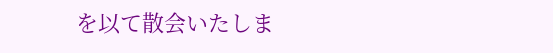を以て散会いたしま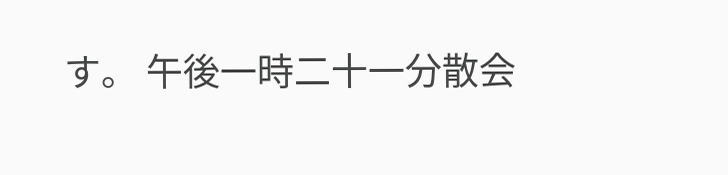す。 午後一時二十一分散会